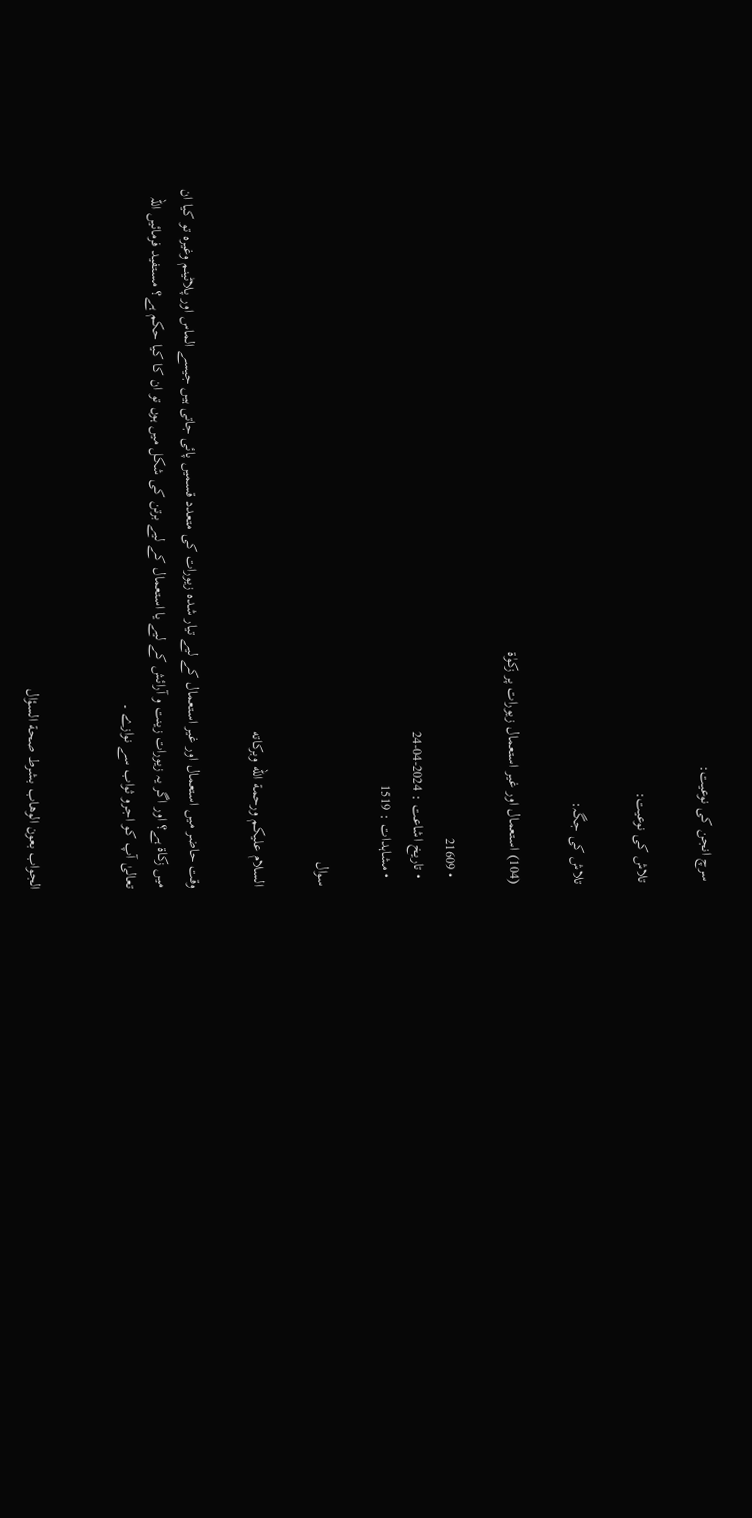سرچ انجن کی نوعیت:

تلاش کی نوعیت:

تلاش کی جگہ:

(104) استعمال اور غیر استعمال زیورات پر زکوٰۃ

  • 21609
  • تاریخ اشاعت : 2024-04-24
  • مشاہدات : 1519

سوال

السلام عليكم ورحمة الله وبركاته

وقت حاضر میں استعمال اور غیر استعمال کے لیے تیار شدہ زیورات کی متعدد قسمیں پائی جاتی ہیں جیسے الماس اور پلاٹینم وغیرہ تو کیا ان میں زکاۃ ہے؟ اور اگر یہ زیورات زینت و آرائش کے لیے یا استعمال کے لیے برتن کی شکل میں ہوں تو ان کا کیا حکم ہے؟ مستفید فرمائیں اللہ تعالیٰ آپ کو اجرو ثواب سے نوازے ۔


الجواب بعون الوهاب بشرط صحة السؤال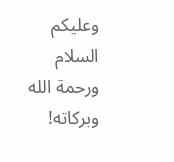وعلیکم السلام ورحمة الله وبرکاته!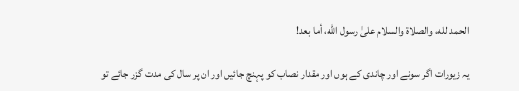الحمد لله، والصلاة والسلام علىٰ رسول الله، أما بعد!

یہ زیورات اگر سونے اور چاندی کے ہوں اور مقدار نصاب کو پہنچ جائیں اور ان پر سال کی مدت گزر جائے تو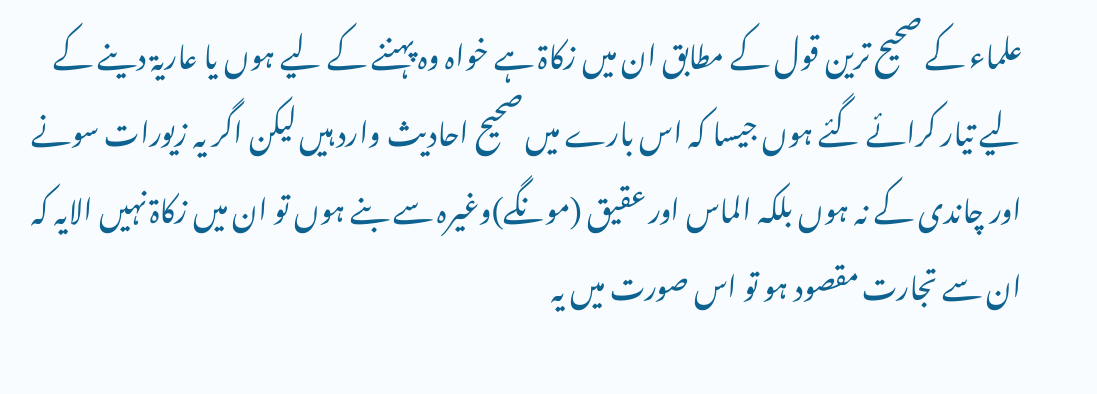علماء کے صحیح ترین قول کے مطابق ان میں زکاۃ ہے خواہ وہ پہننے کے لیے ہوں یا عاریۃ دینے کے لیے تیار کرائے گئے ہوں جیسا کہ اس بارے میں صحیح احادیث وارد ہیں لیکن اگر یہ زیورات سونے اور چاندی کے نہ ہوں بلکہ الماس اور عقیق (مونگے)وغیرہ سے بنے ہوں تو ان میں زکاۃ نہیں الایہ کہ ان سے تجارت مقصود ہو تو اس صورت میں یہ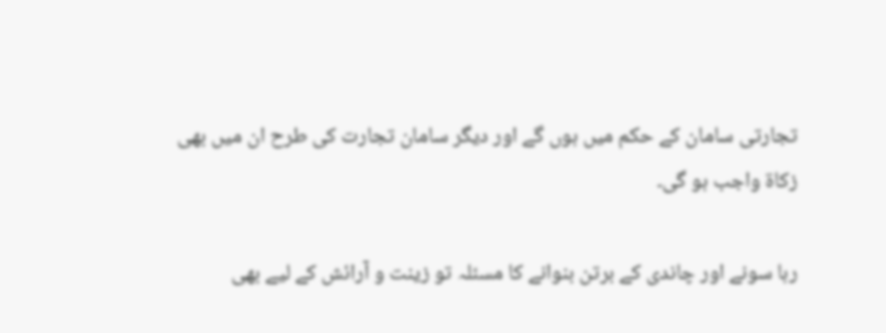تجارتی سامان کے حکم میں ہوں گے اور دیگر سامان تجارت کی طرح ان میں بھی زکاۃ واجب ہو گی۔

رہا سونے اور چاندی کے برتن بنوانے کا مسئلہ تو زینت و آرائش کے لیے بھی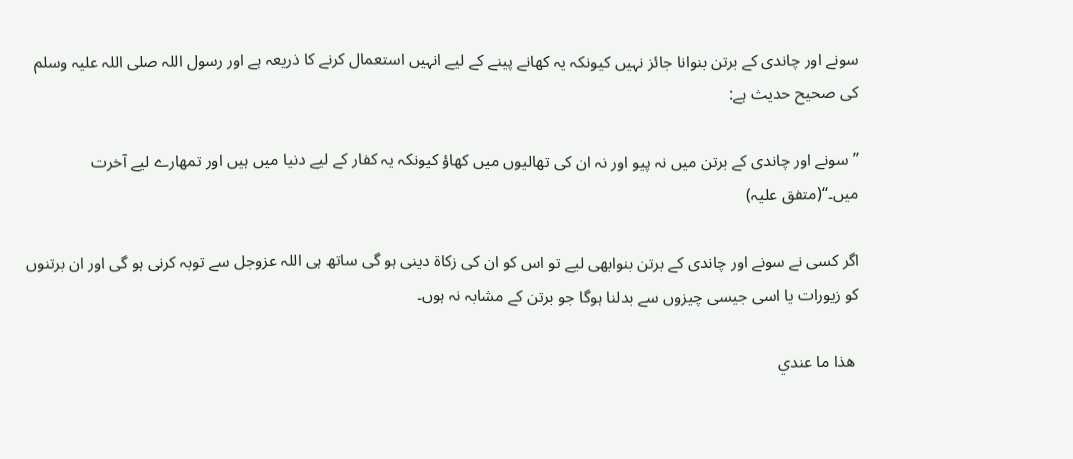سونے اور چاندی کے برتن بنوانا جائز نہیں کیونکہ یہ کھانے پینے کے لیے انہیں استعمال کرنے کا ذریعہ ہے اور رسول اللہ صلی اللہ علیہ وسلم  کی صحیح حدیث ہے:

’’سونے اور چاندی کے برتن میں نہ پیو اور نہ ان کی تھالیوں میں کھاؤ کیونکہ یہ کفار کے لیے دنیا میں ہیں اور تمھارے لیے آخرت میں۔‘‘(متفق علیہ)

اگر کسی نے سونے اور چاندی کے برتن بنوابھی لیے تو اس کو ان کی زکاۃ دینی ہو گی ساتھ ہی اللہ عزوجل سے توبہ کرنی ہو گی اور ان برتنوں کو زیورات یا اسی جیسی چیزوں سے بدلنا ہوگا جو برتن کے مشابہ نہ ہوں۔

 ھذا ما عندي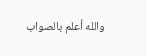والله أعلم بالصواب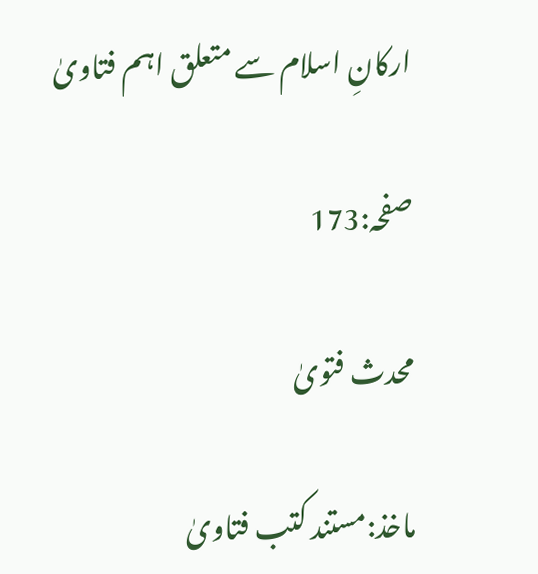ارکانِ اسلام سے متعلق اہم فتاویٰ

صفحہ:173

محدث فتویٰ

ماخذ:مستند کتب فتاویٰ